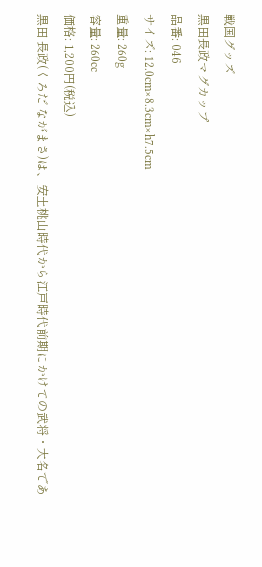戦国グッズ
黒田長政マグカップ
品番: 046
サイズ: 12.0cm×8.3cm×h7.5cm
重量: 260g
容量: 260cc
価格: 1,200円(税込)
黒田 長政(くろだ ながまさ)は、安土桃山時代から江戸時代前期にかけての武将・大名であ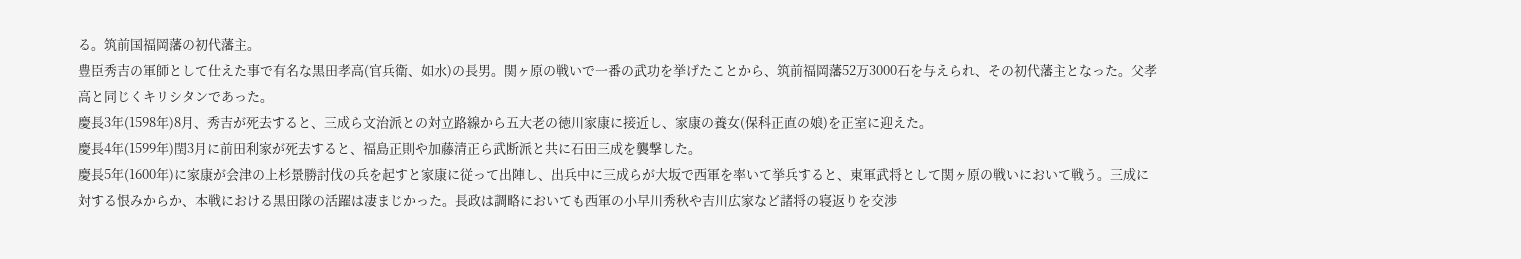る。筑前国福岡藩の初代藩主。
豊臣秀吉の軍師として仕えた事で有名な黒田孝高(官兵衛、如水)の長男。関ヶ原の戦いで一番の武功を挙げたことから、筑前福岡藩52万3000石を与えられ、その初代藩主となった。父孝高と同じくキリシタンであった。
慶長3年(1598年)8月、秀吉が死去すると、三成ら文治派との対立路線から五大老の徳川家康に接近し、家康の養女(保科正直の娘)を正室に迎えた。
慶長4年(1599年)閏3月に前田利家が死去すると、福島正則や加藤清正ら武断派と共に石田三成を襲撃した。
慶長5年(1600年)に家康が会津の上杉景勝討伐の兵を起すと家康に従って出陣し、出兵中に三成らが大坂で西軍を率いて挙兵すると、東軍武将として関ヶ原の戦いにおいて戦う。三成に対する恨みからか、本戦における黒田隊の活躍は凄まじかった。長政は調略においても西軍の小早川秀秋や吉川広家など諸将の寝返りを交渉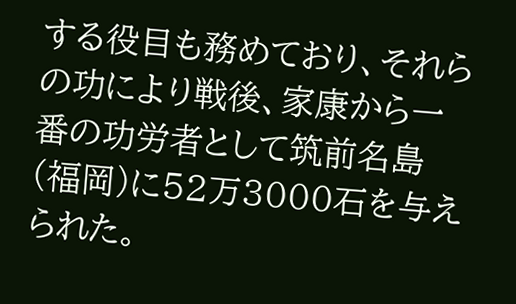する役目も務めており、それらの功により戦後、家康から一番の功労者として筑前名島(福岡)に52万3000石を与えられた。